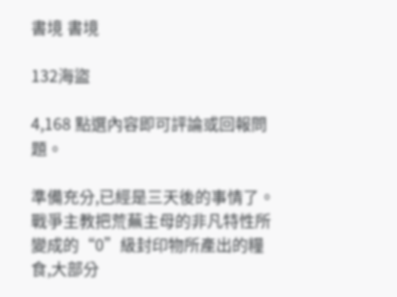書境 書境

132海盜

4,168 點選內容即可評論或回報問題。

準備充分,已經是三天後的事情了。戰爭主教把荒蕪主母的非凡特性所變成的“0”級封印物所產出的糧食,大部分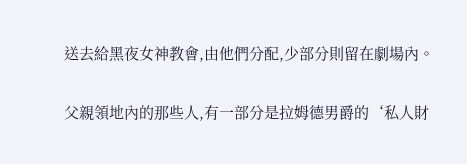送去給黑夜女神教會,由他們分配,少部分則留在劇場內。

父親領地內的那些人,有一部分是拉姆德男爵的‘私人財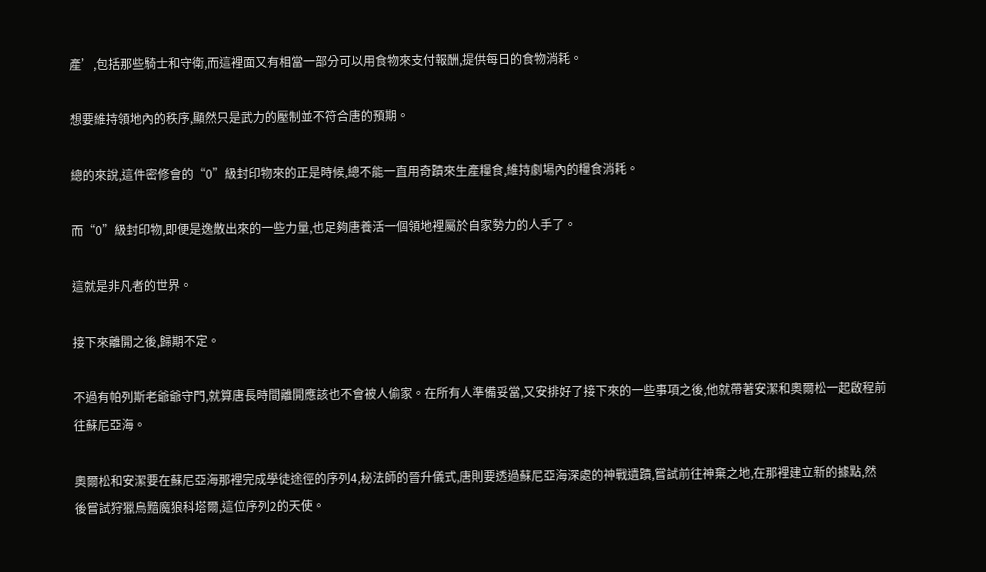產’,包括那些騎士和守衛,而這裡面又有相當一部分可以用食物來支付報酬,提供每日的食物消耗。

想要維持領地內的秩序,顯然只是武力的壓制並不符合唐的預期。

總的來說,這件密修會的“0”級封印物來的正是時候,總不能一直用奇蹟來生產糧食,維持劇場內的糧食消耗。

而“0”級封印物,即便是逸散出來的一些力量,也足夠唐養活一個領地裡屬於自家勢力的人手了。

這就是非凡者的世界。

接下來離開之後,歸期不定。

不過有帕列斯老爺爺守門,就算唐長時間離開應該也不會被人偷家。在所有人準備妥當,又安排好了接下來的一些事項之後,他就帶著安潔和奧爾松一起啟程前往蘇尼亞海。

奧爾松和安潔要在蘇尼亞海那裡完成學徒途徑的序列4,秘法師的晉升儀式,唐則要透過蘇尼亞海深處的神戰遺蹟,嘗試前往神棄之地,在那裡建立新的據點,然後嘗試狩獵烏黯魔狼科塔爾,這位序列2的天使。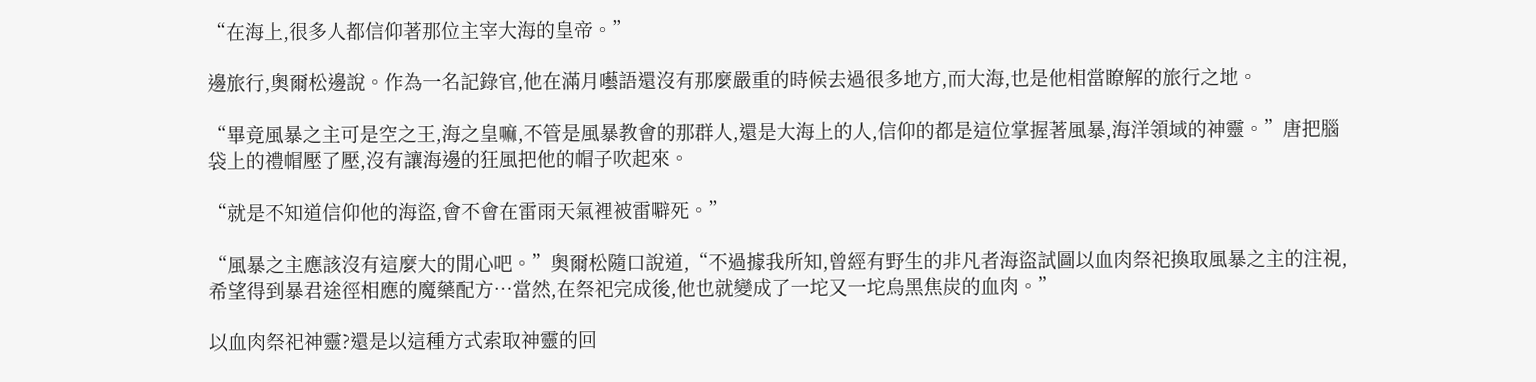“在海上,很多人都信仰著那位主宰大海的皇帝。”

邊旅行,奧爾松邊說。作為一名記錄官,他在滿月囈語還沒有那麼嚴重的時候去過很多地方,而大海,也是他相當瞭解的旅行之地。

“畢竟風暴之主可是空之王,海之皇嘛,不管是風暴教會的那群人,還是大海上的人,信仰的都是這位掌握著風暴,海洋領域的神靈。”唐把腦袋上的禮帽壓了壓,沒有讓海邊的狂風把他的帽子吹起來。

“就是不知道信仰他的海盜,會不會在雷雨天氣裡被雷噼死。”

“風暴之主應該沒有這麼大的閒心吧。”奧爾松隨口說道,“不過據我所知,曾經有野生的非凡者海盜試圖以血肉祭祀換取風暴之主的注視,希望得到暴君途徑相應的魔藥配方…當然,在祭祀完成後,他也就變成了一坨又一坨烏黑焦炭的血肉。”

以血肉祭祀神靈?還是以這種方式索取神靈的回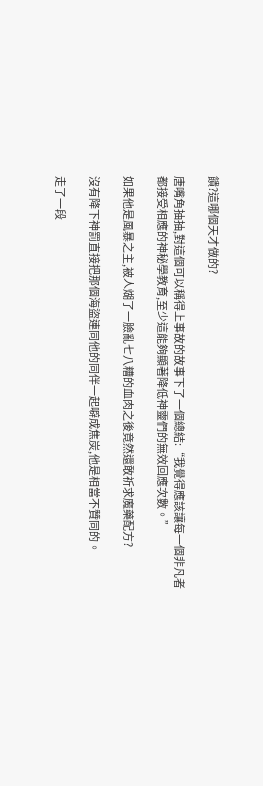饋?這哪個天才做的?

唐嘴角抽抽,對這個可以稱得上事故的故事下了一個總結:“我覺得應該讓每一個非凡者都接受相應的神秘學教育,至少這能夠顯著降低神靈們的無效回應次數。”

如果他是風暴之主,被人煳了一臉亂七八糟的血肉之後竟然還敢祈求魔藥配方?

沒有降下神罰直接把那個海盜連同他的同伴一起噼成焦炭,他是相當不贊同的。

走了一段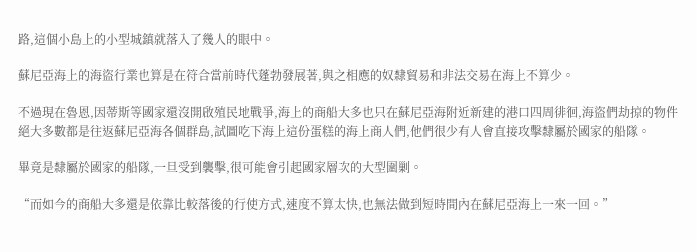路,這個小島上的小型城鎮就落入了幾人的眼中。

蘇尼亞海上的海盜行業也算是在符合當前時代蓬勃發展著,與之相應的奴隸貿易和非法交易在海上不算少。

不過現在魯恩,因蒂斯等國家還沒開啟殖民地戰爭,海上的商船大多也只在蘇尼亞海附近新建的港口四周徘徊,海盜們劫掠的物件絕大多數都是往返蘇尼亞海各個群島,試圖吃下海上這份蛋糕的海上商人們,他們很少有人會直接攻擊隸屬於國家的船隊。

畢竟是隸屬於國家的船隊,一旦受到襲擊,很可能會引起國家層次的大型圍剿。

“而如今的商船大多還是依靠比較落後的行使方式,速度不算太快,也無法做到短時間內在蘇尼亞海上一來一回。”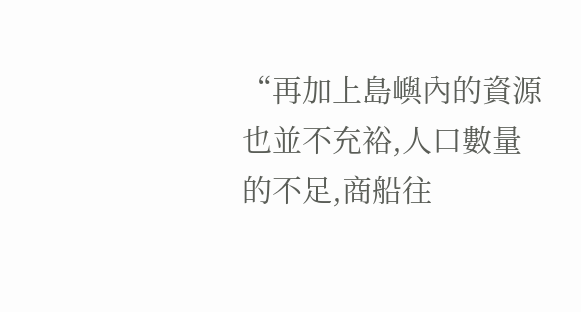“再加上島嶼內的資源也並不充裕,人口數量的不足,商船往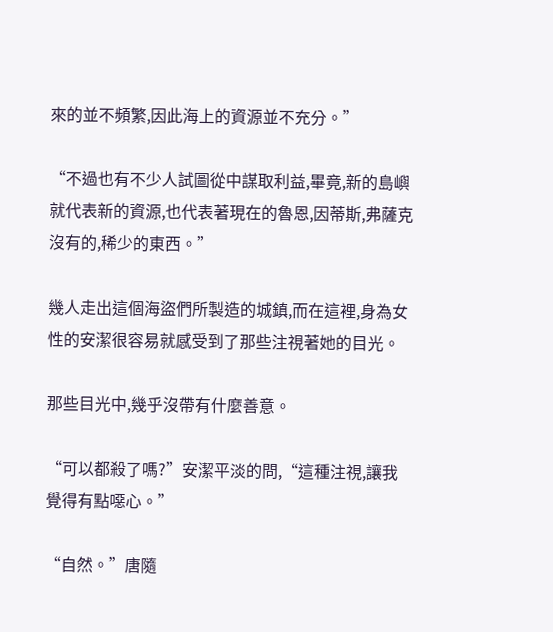來的並不頻繁,因此海上的資源並不充分。”

“不過也有不少人試圖從中謀取利益,畢竟,新的島嶼就代表新的資源,也代表著現在的魯恩,因蒂斯,弗薩克沒有的,稀少的東西。”

幾人走出這個海盜們所製造的城鎮,而在這裡,身為女性的安潔很容易就感受到了那些注視著她的目光。

那些目光中,幾乎沒帶有什麼善意。

“可以都殺了嗎?”安潔平淡的問,“這種注視,讓我覺得有點噁心。”

“自然。”唐隨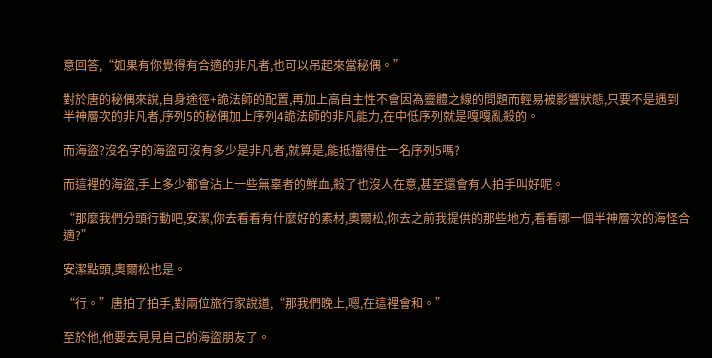意回答,“如果有你覺得有合適的非凡者,也可以吊起來當秘偶。”

對於唐的秘偶來說,自身途徑+詭法師的配置,再加上高自主性不會因為靈體之線的問題而輕易被影響狀態,只要不是遇到半神層次的非凡者,序列5的秘偶加上序列4詭法師的非凡能力,在中低序列就是嘎嘎亂殺的。

而海盜?沒名字的海盜可沒有多少是非凡者,就算是,能抵擋得住一名序列5嗎?

而這裡的海盜,手上多少都會沾上一些無辜者的鮮血,殺了也沒人在意,甚至還會有人拍手叫好呢。

“那麼我們分頭行動吧,安潔,你去看看有什麼好的素材,奧爾松,你去之前我提供的那些地方,看看哪一個半神層次的海怪合適?”

安潔點頭,奧爾松也是。

“行。”唐拍了拍手,對兩位旅行家說道,“那我們晚上,嗯,在這裡會和。”

至於他,他要去見見自己的海盜朋友了。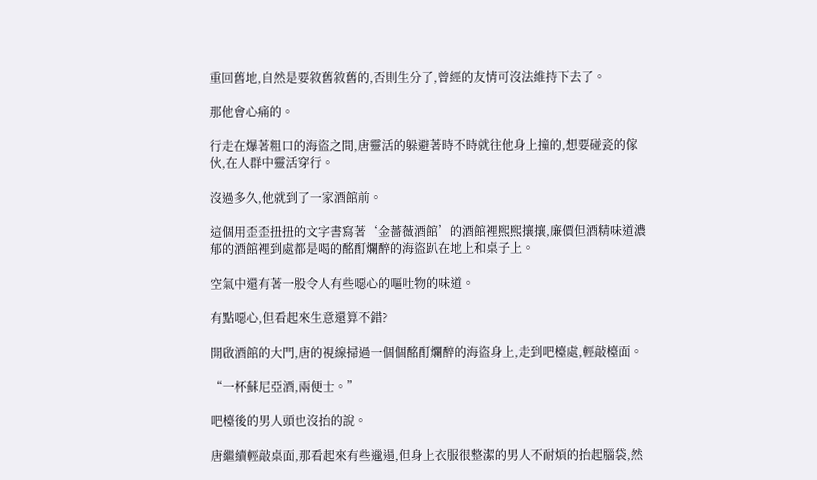重回舊地,自然是要敘舊敘舊的,否則生分了,曾經的友情可沒法維持下去了。

那他會心痛的。

行走在爆著粗口的海盜之間,唐靈活的躲避著時不時就往他身上撞的,想要碰瓷的傢伙,在人群中靈活穿行。

沒過多久,他就到了一家酒館前。

這個用歪歪扭扭的文字書寫著‘金薔薇酒館’的酒館裡熙熙攘攘,廉價但酒精味道濃郁的酒館裡到處都是喝的酩酊爛醉的海盜趴在地上和桌子上。

空氣中還有著一股令人有些噁心的嘔吐物的味道。

有點噁心,但看起來生意還算不錯?

開啟酒館的大門,唐的視線掃過一個個酩酊爛醉的海盜身上,走到吧檯處,輕敲檯面。

“一杯蘇尼亞酒,兩便士。”

吧檯後的男人頭也沒抬的說。

唐繼續輕敲桌面,那看起來有些邋遢,但身上衣服很整潔的男人不耐煩的抬起腦袋,然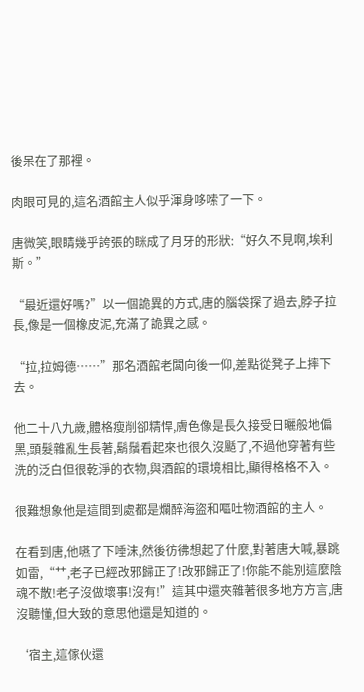後呆在了那裡。

肉眼可見的,這名酒館主人似乎渾身哆嗦了一下。

唐微笑,眼睛幾乎誇張的眯成了月牙的形狀:“好久不見啊,埃利斯。”

“最近還好嗎?”以一個詭異的方式,唐的腦袋探了過去,脖子拉長,像是一個橡皮泥,充滿了詭異之感。

“拉,拉姆德……”那名酒館老闆向後一仰,差點從凳子上摔下去。

他二十八九歲,體格瘦削卻精悍,膚色像是長久接受日曬般地偏黑,頭髮雜亂生長著,鬍鬚看起來也很久沒颳了,不過他穿著有些洗的泛白但很乾淨的衣物,與酒館的環境相比,顯得格格不入。

很難想象他是這間到處都是爛醉海盜和嘔吐物酒館的主人。

在看到唐,他嚥了下唾沫,然後彷彿想起了什麼,對著唐大喊,暴跳如雷,“艹,老子已經改邪歸正了!改邪歸正了!你能不能別這麼陰魂不散!老子沒做壞事!沒有!”這其中還夾雜著很多地方方言,唐沒聽懂,但大致的意思他還是知道的。

‘宿主,這傢伙還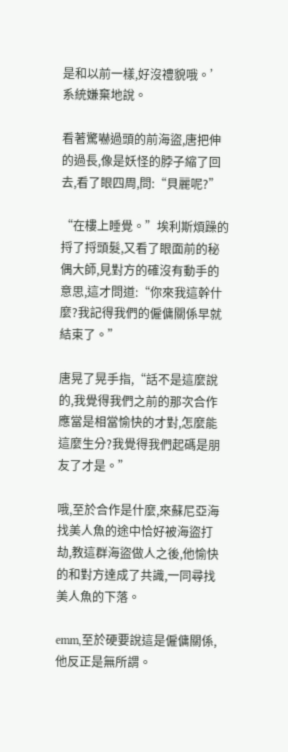是和以前一樣,好沒禮貌哦。’系統嫌棄地說。

看著驚嚇過頭的前海盜,唐把伸的過長,像是妖怪的脖子縮了回去,看了眼四周,問:“貝麗呢?”

“在樓上睡覺。”埃利斯煩躁的捋了捋頭髮,又看了眼面前的秘偶大師,見對方的確沒有動手的意思,這才問道:“你來我這幹什麼?我記得我們的僱傭關係早就結束了。”

唐晃了晃手指,“話不是這麼說的,我覺得我們之前的那次合作應當是相當愉快的才對,怎麼能這麼生分?我覺得我們起碼是朋友了才是。”

哦,至於合作是什麼,來蘇尼亞海找美人魚的途中恰好被海盜打劫,教這群海盜做人之後,他愉快的和對方達成了共識,一同尋找美人魚的下落。

emm,至於硬要說這是僱傭關係,他反正是無所謂。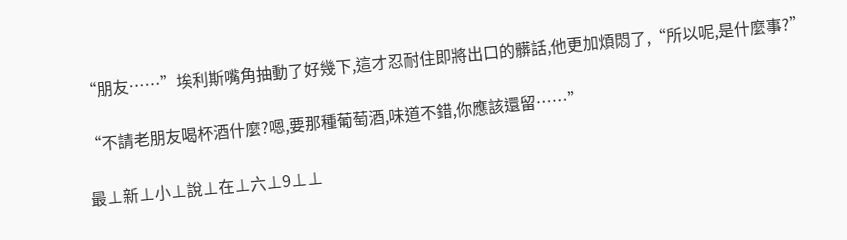“朋友……”埃利斯嘴角抽動了好幾下,這才忍耐住即將出口的髒話,他更加煩悶了,“所以呢,是什麼事?”

“不請老朋友喝杯酒什麼?嗯,要那種葡萄酒,味道不錯,你應該還留……”

最⊥新⊥小⊥說⊥在⊥六⊥9⊥⊥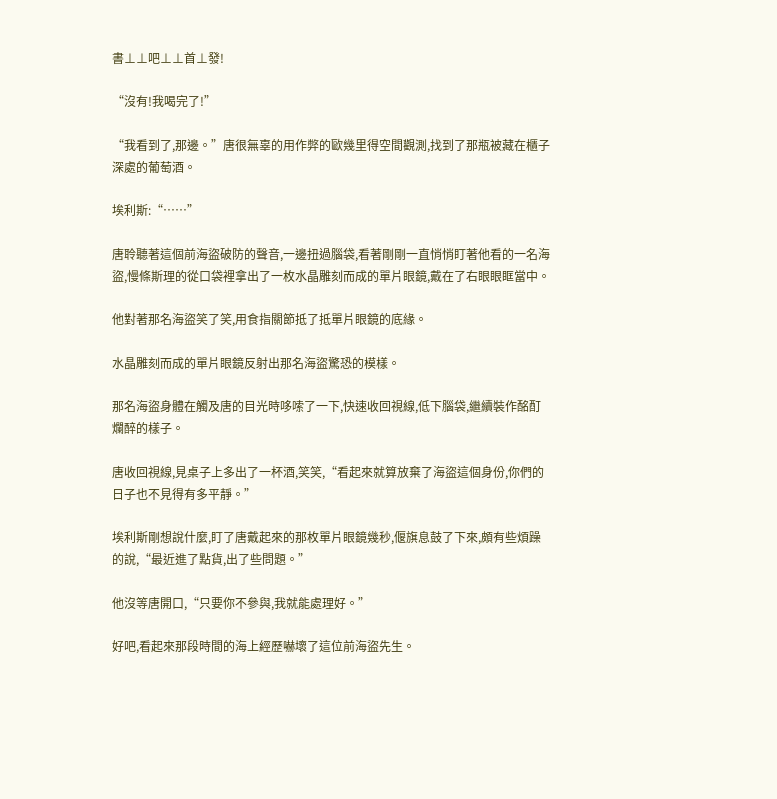書⊥⊥吧⊥⊥首⊥發!

“沒有!我喝完了!”

“我看到了,那邊。”唐很無辜的用作弊的歐幾里得空間觀測,找到了那瓶被藏在櫃子深處的葡萄酒。

埃利斯:“……”

唐聆聽著這個前海盜破防的聲音,一邊扭過腦袋,看著剛剛一直悄悄盯著他看的一名海盜,慢條斯理的從口袋裡拿出了一枚水晶雕刻而成的單片眼鏡,戴在了右眼眼眶當中。

他對著那名海盜笑了笑,用食指關節抵了抵單片眼鏡的底緣。

水晶雕刻而成的單片眼鏡反射出那名海盜驚恐的模樣。

那名海盜身體在觸及唐的目光時哆嗦了一下,快速收回視線,低下腦袋,繼續裝作酩酊爛醉的樣子。

唐收回視線,見桌子上多出了一杯酒,笑笑,“看起來就算放棄了海盜這個身份,你們的日子也不見得有多平靜。”

埃利斯剛想說什麼,盯了唐戴起來的那枚單片眼鏡幾秒,偃旗息鼓了下來,頗有些煩躁的說,“最近進了點貨,出了些問題。”

他沒等唐開口,“只要你不參與,我就能處理好。”

好吧,看起來那段時間的海上經歷嚇壞了這位前海盜先生。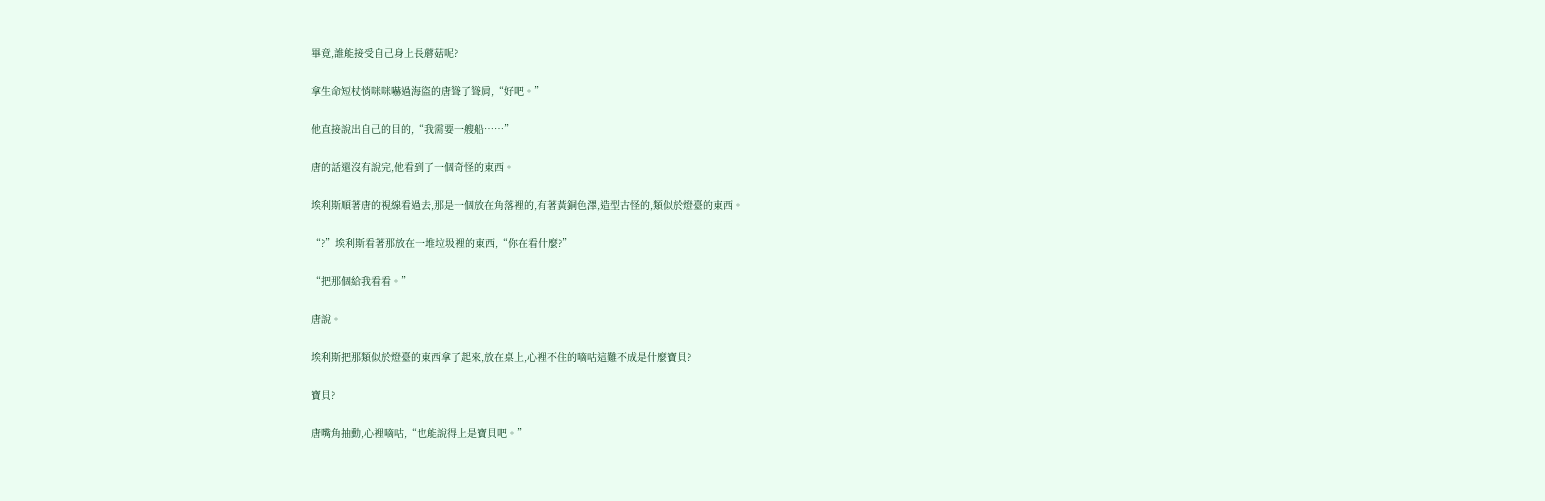畢竟,誰能接受自己身上長蘑菇呢?

拿生命短杖悄咪咪嚇過海盜的唐聳了聳肩,“好吧。”

他直接說出自己的目的,“我需要一艘船……”

唐的話還沒有說完,他看到了一個奇怪的東西。

埃利斯順著唐的視線看過去,那是一個放在角落裡的,有著黃銅色澤,造型古怪的,類似於燈臺的東西。

“?”埃利斯看著那放在一堆垃圾裡的東西,“你在看什麼?”

“把那個給我看看。”

唐說。

埃利斯把那類似於燈臺的東西拿了起來,放在桌上,心裡不住的嘀咕這難不成是什麼寶貝?

寶貝?

唐嘴角抽動,心裡嘀咕,“也能說得上是寶貝吧。”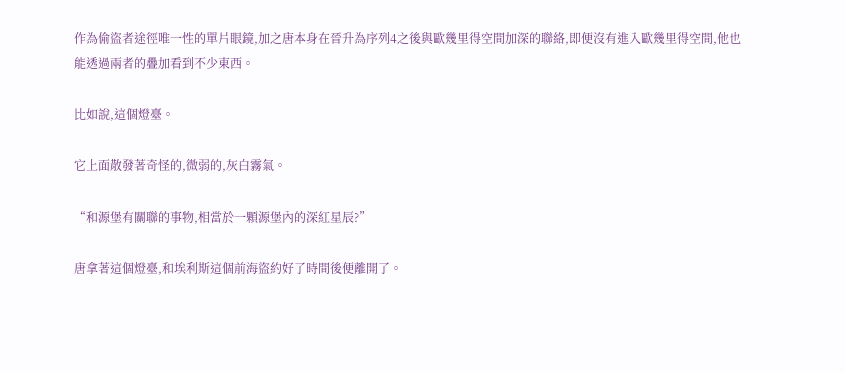作為偷盜者途徑唯一性的單片眼鏡,加之唐本身在晉升為序列4之後與歐幾里得空間加深的聯絡,即便沒有進入歐幾里得空間,他也能透過兩者的疊加看到不少東西。

比如說,這個燈臺。

它上面散發著奇怪的,微弱的,灰白霧氣。

“和源堡有關聯的事物,相當於一顆源堡內的深紅星辰?”

唐拿著這個燈臺,和埃利斯這個前海盜約好了時間後便離開了。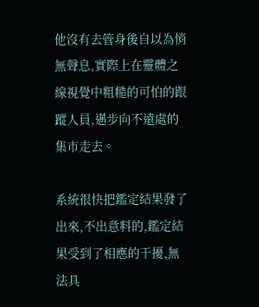他沒有去管身後自以為悄無聲息,實際上在靈體之線視覺中粗糙的可怕的跟蹤人員,邁步向不遠處的集市走去。

系統很快把鑑定結果發了出來,不出意料的,鑑定結果受到了相應的干擾,無法具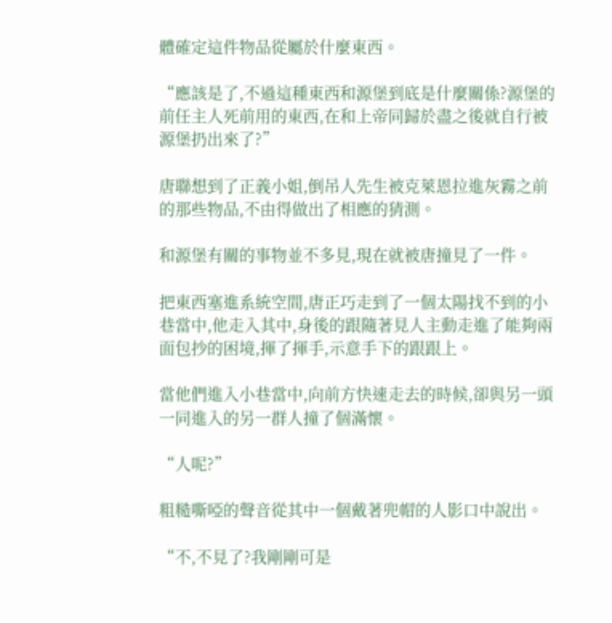體確定這件物品從屬於什麼東西。

“應該是了,不過這種東西和源堡到底是什麼關係?源堡的前任主人死前用的東西,在和上帝同歸於盡之後就自行被源堡扔出來了?”

唐聯想到了正義小姐,倒吊人先生被克萊恩拉進灰霧之前的那些物品,不由得做出了相應的猜測。

和源堡有關的事物並不多見,現在就被唐撞見了一件。

把東西塞進系統空間,唐正巧走到了一個太陽找不到的小巷當中,他走入其中,身後的跟隨著見人主動走進了能夠兩面包抄的困境,揮了揮手,示意手下的跟跟上。

當他們進入小巷當中,向前方快速走去的時候,卻與另一頭一同進入的另一群人撞了個滿懷。

“人呢?”

粗糙嘶啞的聲音從其中一個戴著兜帽的人影口中說出。

“不,不見了?我剛剛可是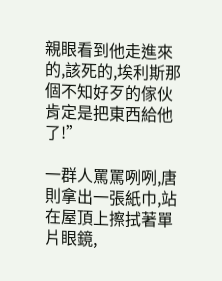親眼看到他走進來的,該死的,埃利斯那個不知好歹的傢伙肯定是把東西給他了!”

一群人罵罵咧咧,唐則拿出一張紙巾,站在屋頂上擦拭著單片眼鏡,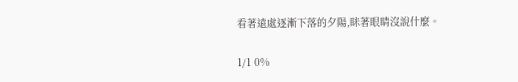看著遠處逐漸下落的夕陽,眯著眼睛沒說什麼。

1/1 0%